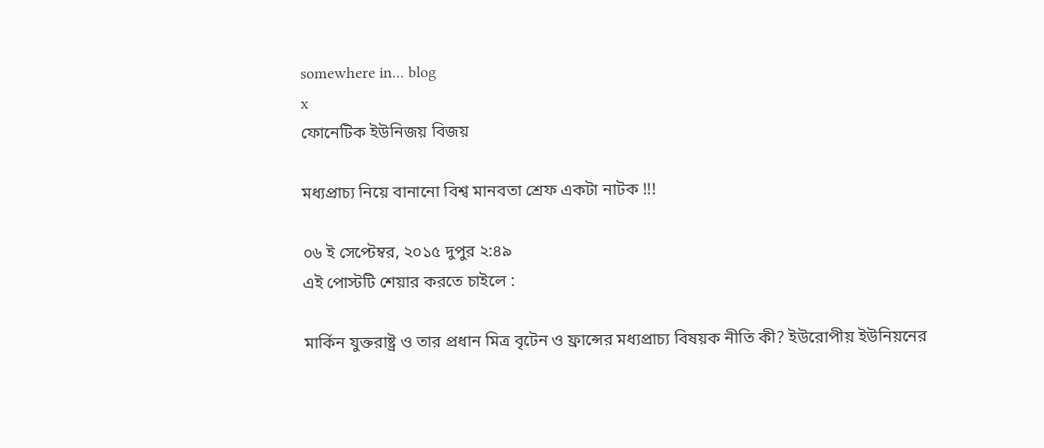somewhere in... blog
x
ফোনেটিক ইউনিজয় বিজয়

মধ্যপ্রাচ্য নিয়ে বানানো বিশ্ব মানবতা শ্রেফ একটা নাটক !!!

০৬ ই সেপ্টেম্বর, ২০১৫ দুপুর ২:৪৯
এই পোস্টটি শেয়ার করতে চাইলে :

মার্কিন যুক্তরাষ্ট্র ও তার প্রধান মিত্র বৃটেন ও ফ্রান্সের মধ্যপ্রাচ্য বিষয়ক নীতি কী? ইউরোপীয় ইউনিয়নের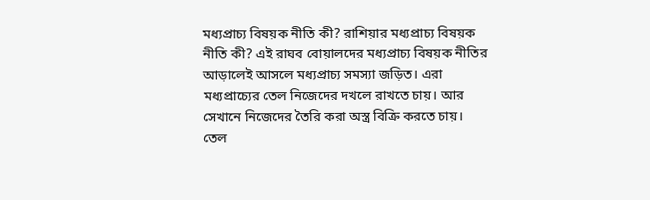মধ্যপ্রাচ্য বিষয়ক নীতি কী? রাশিয়ার মধ্যপ্রাচ্য বিষয়ক নীতি কী? এই রাঘব বোয়ালদের মধ্যপ্রাচ্য বিষয়ক নীতির আড়ালেই আসলে মধ্যপ্রাচ্য সমস্যা জড়িত। এরা মধ্যপ্রাচ্যের তেল নিজেদের দখলে রাখতে চায়। আর সেখানে নিজেদের তৈরি করা অস্ত্র বিক্রি করতে চায়। তেল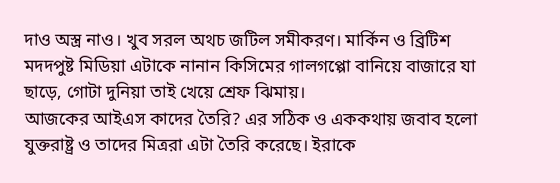দাও অস্ত্র নাও। খুব সরল অথচ জটিল সমীকরণ। মার্কিন ও ব্রিটিশ মদদপুষ্ট মিডিয়া এটাকে নানান কিসিমের গালগপ্পো বানিয়ে বাজারে যা ছাড়ে, গোটা দুনিয়া তাই খেয়ে শ্রেফ ঝিমায়।
আজকের আইএস কাদের তৈরি? এর সঠিক ও এককথায় জবাব হলো যুক্তরাষ্ট্র ও তাদের মিত্ররা এটা তৈরি করেছে। ইরাকে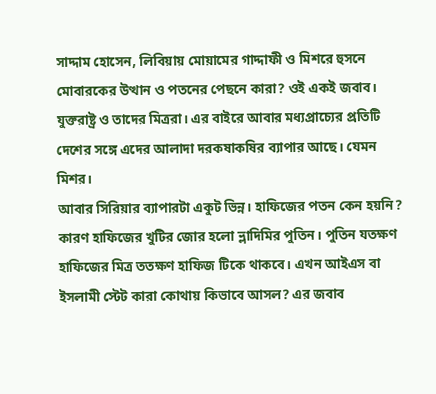সাদ্দাম হোসেন, লিবিয়ায় মোয়ামের গাদ্দাফী ও মিশরে হুসনে মোবারকের উত্থান ও পতনের পেছনে কারা? ওই একই জবাব। যুক্তরাষ্ট্র ও তাদের মিত্ররা। এর বাইরে আবার মধ্যপ্রাচ্যের প্রতিটি দেশের সঙ্গে এদের আলাদা দরকষাকষির ব্যাপার আছে। যেমন মিশর।
আবার সিরিয়ার ব্যাপারটা একুট ভিন্ন। হাফিজের পতন কেন হয়নি? কারণ হাফিজের খুটির জোর হলো ভ্লাদিমির পুতিন। পুতিন যতক্ষণ হাফিজের মিত্র ততক্ষণ হাফিজ টিকে থাকবে। এখন আইএস বা ইসলামী স্টেট কারা কোথায় কিভাবে আসল? এর জবাব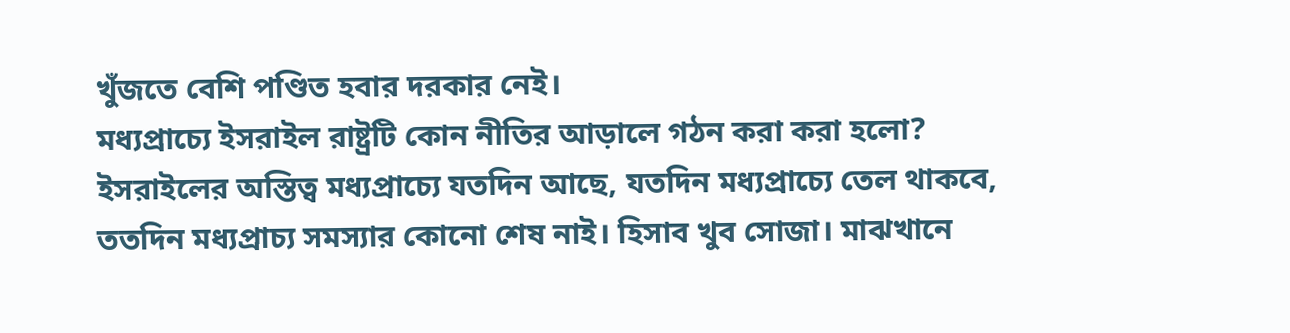খুঁজতে বেশি পণ্ডিত হবার দরকার নেই।
মধ্যপ্রাচ্যে ইসরাইল রাষ্ট্রটি কোন নীতির আড়ালে গঠন করা করা হলো? ইসরাইলের অস্তিত্ব মধ্যপ্রাচ্যে যতদিন আছে, যতদিন মধ্যপ্রাচ্যে তেল থাকবে, ততদিন মধ্যপ্রাচ্য সমস্যার কোনো শেষ নাই। হিসাব খুব সোজা। মাঝখানে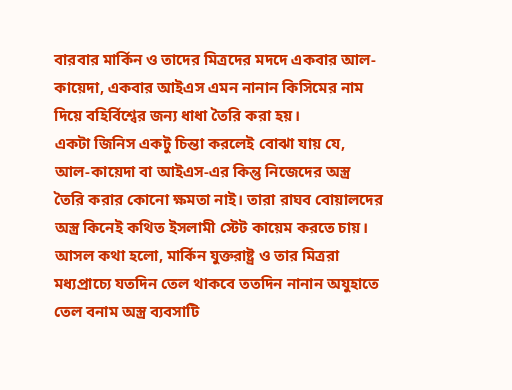বারবার মার্কিন ও তাদের মিত্রদের মদদে একবার আল-কায়েদা, একবার আইএস এমন নানান কিসিমের নাম দিয়ে বহির্বিশ্বের জন্য ধাধা তৈরি করা হয়।
একটা জিনিস একটু চিন্তা করলেই বোঝা যায় যে, আল-কায়েদা বা আইএস-এর কিন্তু নিজেদের অস্ত্র তৈরি করার কোনো ক্ষমতা নাই। তারা রাঘব বোয়ালদের অস্ত্র কিনেই কথিত ইসলামী স্টেট কায়েম করতে চায়। আসল কথা হলো, মার্কিন যুক্তরাষ্ট্র ও তার মিত্ররা মধ্যপ্রাচ্যে যতদিন তেল থাকবে ততদিন নানান অযুহাতে তেল বনাম অস্ত্র ব্যবসাটি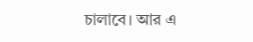চালাবে। আর এ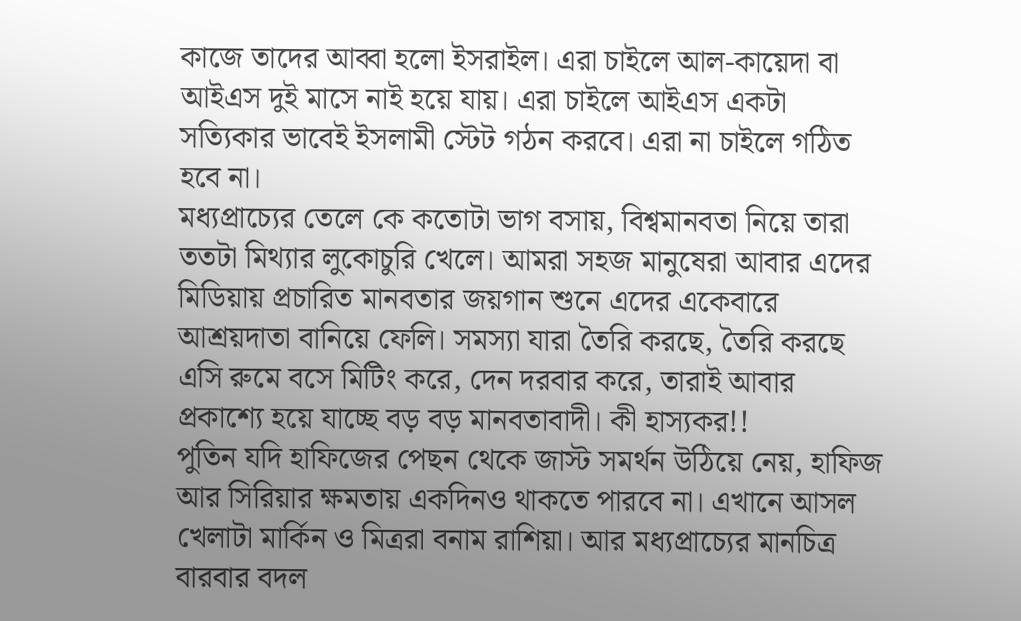কাজে তাদের আব্বা হলো ইসরাইল। এরা চাইলে আল-কায়েদা বা আইএস দুই মাসে নাই হয়ে যায়। এরা চাইলে আইএস একটা সত্যিকার ভাবেই ইসলামী স্টেট গঠন করবে। এরা না চাইলে গঠিত হবে না।
মধ্যপ্রাচ্যের তেলে কে কতোটা ভাগ বসায়, বিশ্বমানবতা নিয়ে তারা ততটা মিথ্যার লুকোচুরি খেলে। আমরা সহজ মানুষেরা আবার এদের মিডিয়ায় প্রচারিত মানবতার জয়গান শুনে এদের একেবারে আশ্রয়দাতা বানিয়ে ফেলি। সমস্যা যারা তৈরি করছে, তৈরি করছে এসি রুমে বসে মিটিং করে, দেন দরবার করে, তারাই আবার প্রকাশ্যে হয়ে যাচ্ছে বড় বড় মানবতাবাদী। কী হাস্যকর!!
পুতিন যদি হাফিজের পেছন থেকে জাস্ট সমর্থন উঠিয়ে নেয়, হাফিজ আর সিরিয়ার ক্ষমতায় একদিনও থাকতে পারবে না। এখানে আসল খেলাটা মার্কিন ও মিত্ররা বনাম রাশিয়া। আর মধ্যপ্রাচ্যের মানচিত্র বারবার বদল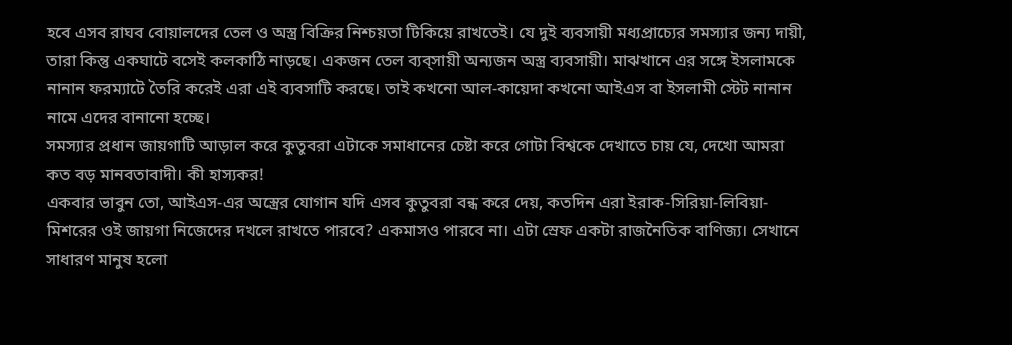হবে এসব রাঘব বোয়ালদের তেল ও অস্ত্র বিক্রির নিশ্চয়তা টিকিয়ে রাখতেই। যে দুই ব্যবসায়ী মধ্যপ্রাচ্যের সমস্যার জন্য দায়ী, তারা কিন্তু একঘাটে বসেই কলকাঠি নাড়ছে। একজন তেল ব্যব্সায়ী অন্যজন অস্ত্র ব্যবসায়ী। মাঝখানে এর সঙ্গে ইসলামকে নানান ফরম্যাটে তৈরি করেই এরা এই ব্যবসাটি করছে। তাই কখনো আল-কায়েদা কখনো আইএস বা ইসলামী স্টেট নানান নামে এদের বানানো হচ্ছে।
সমস্যার প্রধান জায়গাটি আড়াল করে কুতুবরা এটাকে সমাধানের চেষ্টা করে গোটা বিশ্বকে দেখাতে চায় যে, দেখো আমরা কত বড় মানবতাবাদী। কী হাস্যকর!
একবার ভাবুন তো, আইএস-এর অস্ত্রের যোগান যদি এসব কুতুবরা বন্ধ করে দেয়, কতদিন এরা ইরাক-সিরিয়া-লিবিয়া-মিশরের ওই জায়গা নিজেদের দখলে রাখতে পারবে? একমাসও পারবে না। এটা স্রেফ একটা রাজনৈতিক বাণিজ্য। সেখানে সাধারণ মানুষ হলো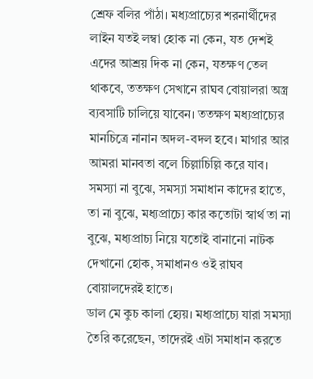শ্রেফ বলির পাঁঠা। মধ্যপ্রাচ্যের শরনার্থীদের লাইন যতই লম্বা হোক না কেন, যত দেশই এদের আশ্রয় দিক না কেন, যতক্ষণ তেল থাকবে, ততক্ষণ সেখানে রাঘব বোয়ালরা অস্ত্র ব্যবসাটি চালিয়ে যাবেন। ততক্ষণ মধ্যপ্রাচ্যের মানচিত্রে নানান অদল-বদল হবে। মাগার আর আমরা মানবতা বলে চিল্লাচিল্লি করে যাব। সমস্যা না বুঝে, সমস্যা সমাধান কাদের হাতে, তা না বুঝে, মধ্যপ্রাচ্যে কার কতোটা স্বার্থ তা না বুঝে, মধ্যপ্রাচ্য নিয়ে যতোই বানানো নাটক দেখানো হোক, সমাধানও ওই রাঘব বোয়ালদেরই হাতে।
ডাল মে কুচ কালা হ্যেয়। মধ্যপ্রাচ্যে যারা সমস্যা তৈরি করেছেন, তাদেরই এটা সমাধান করতে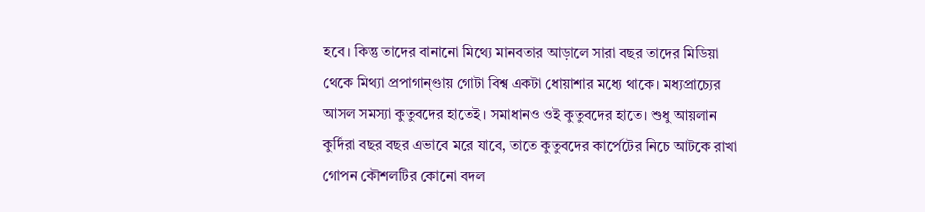হবে। কিন্তু তাদের বানানো মিথ্যে মানবতার আড়ালে সারা বছর তাদের মিডিয়া থেকে মিথ্যা প্রপাগান্ণ্ডায় গোটা বিশ্ব একটা ধোয়াশার মধ্যে থাকে। মধ্যপ্রাচ্যের আসল সমস্যা কুতুবদের হাতেই। সমাধানও ওই কুতুবদের হাতে। শুধু আয়লান কুর্দিরা বছর বছর এভাবে মরে যাবে, তাতে কুতুবদের কার্পেটের নিচে আটকে রাখা গোপন কৌশলটির কোনো বদল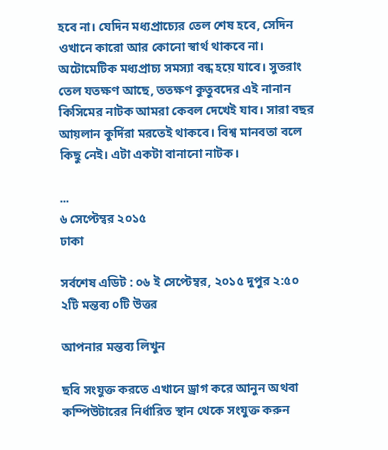হবে না। যেদিন মধ্যপ্রাচ্যের তেল শেষ হবে, সেদিন ওখানে কারো আর কোনো স্বার্থ থাকবে না। অটোমেটিক মধ্যপ্রাচ্য সমস্যা বন্ধ হয়ে যাবে। সুতরাং তেল যতক্ষণ আছে, ততক্ষণ কুতুবদের এই নানান কিসিমের নাটক আমরা কেবল দেখেই যাব। সারা বছর আয়লান কুর্দিরা মরতেই থাকবে। বিশ্ব মানবতা বলে কিছু নেই। এটা একটা বানানো নাটক।

...
৬ সেপ্টেম্বর ২০১৫
ঢাকা

সর্বশেষ এডিট : ০৬ ই সেপ্টেম্বর, ২০১৫ দুপুর ২:৫০
২টি মন্তব্য ০টি উত্তর

আপনার মন্তব্য লিখুন

ছবি সংযুক্ত করতে এখানে ড্রাগ করে আনুন অথবা কম্পিউটারের নির্ধারিত স্থান থেকে সংযুক্ত করুন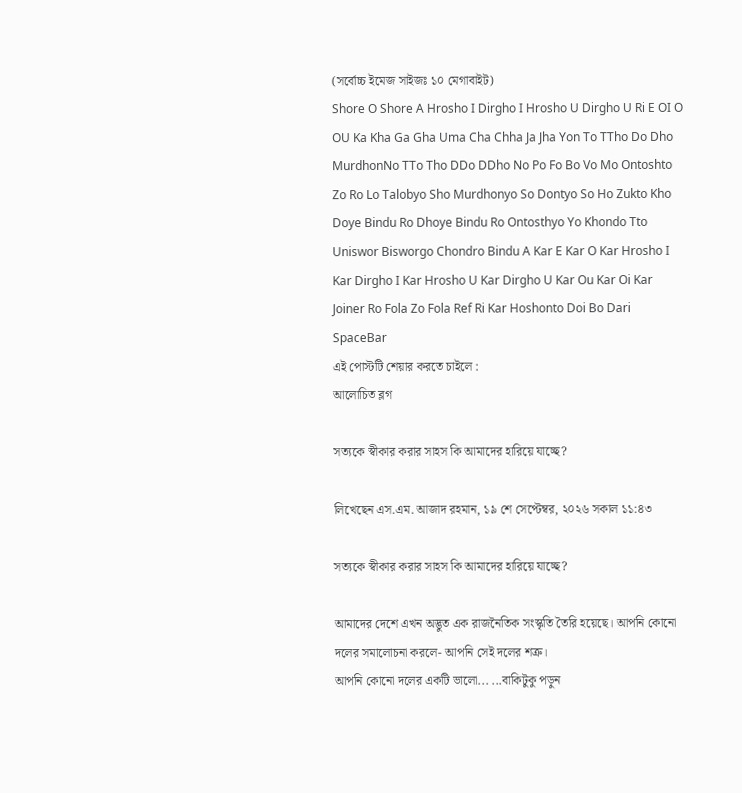(সর্বোচ্চ ইমেজ সাইজঃ ১০ মেগাবাইট)
Shore O Shore A Hrosho I Dirgho I Hrosho U Dirgho U Ri E OI O OU Ka Kha Ga Gha Uma Cha Chha Ja Jha Yon To TTho Do Dho MurdhonNo TTo Tho DDo DDho No Po Fo Bo Vo Mo Ontoshto Zo Ro Lo Talobyo Sho Murdhonyo So Dontyo So Ho Zukto Kho Doye Bindu Ro Dhoye Bindu Ro Ontosthyo Yo Khondo Tto Uniswor Bisworgo Chondro Bindu A Kar E Kar O Kar Hrosho I Kar Dirgho I Kar Hrosho U Kar Dirgho U Kar Ou Kar Oi Kar Joiner Ro Fola Zo Fola Ref Ri Kar Hoshonto Doi Bo Dari SpaceBar
এই পোস্টটি শেয়ার করতে চাইলে :
আলোচিত ব্লগ

সত্যকে স্বীকার করার সাহস কি আমাদের হারিয়ে যাচ্ছে?

লিখেছেন এস.এম. আজাদ রহমান, ১৯ শে সেপ্টেম্বর, ২০২৬ সকাল ১১:৪৩

সত্যকে স্বীকার করার সাহস কি আমাদের হারিয়ে যাচ্ছে?

আমাদের দেশে এখন অদ্ভুত এক রাজনৈতিক সংস্কৃতি তৈরি হয়েছে। আপনি কোনো দলের সমালোচনা করলে- আপনি সেই দলের শত্রু।
আপনি কোনো দলের একটি ভালো... ...বাকিটুকু পড়ুন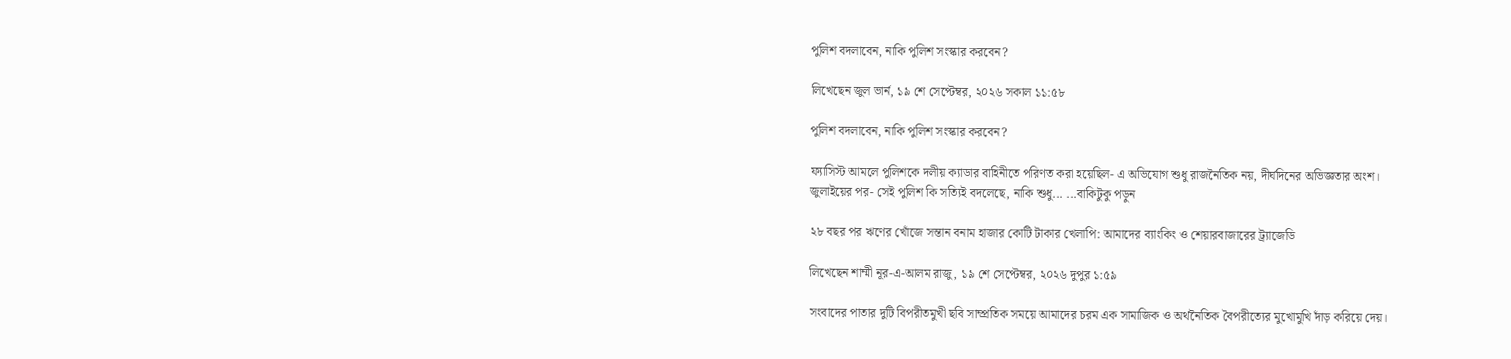পুলিশ বদলাবেন, নাকি পুলিশ সংস্কার করবেন?

লিখেছেন জুল ভার্ন, ১৯ শে সেপ্টেম্বর, ২০২৬ সকাল ১১:৫৮

পুলিশ বদলাবেন, নাকি পুলিশ সংস্কার করবেন?

ফ্যাসিস্ট আমলে পুলিশকে দলীয় ক্যাডার বাহিনীতে পরিণত করা হয়েছিল- এ অভিযোগ শুধু রাজনৈতিক নয়, দীর্ঘদিনের অভিজ্ঞতার অংশ।
জুলাইয়ের পর- সেই পুলিশ কি সত্যিই বদলেছে, নাকি শুধু... ...বাকিটুকু পড়ুন

২৮ বছর পর ঋণের খোঁজে সন্তান বনাম হাজার কোটি টাকার খেলাপি: আমাদের ব্যাংকিং ও শেয়ারবাজারের ট্র্যাজেডি

লিখেছেন শাম্মী নূর-এ-আলম রাজু, ১৯ শে সেপ্টেম্বর, ২০২৬ দুপুর ১:৫৯

সংবাদের পাতার দুটি বিপরীতমুখী ছবি সাম্প্রতিক সময়ে আমাদের চরম এক সামাজিক ও অর্থনৈতিক বৈপরীত্যের মুখোমুখি দাঁড় করিয়ে দেয়।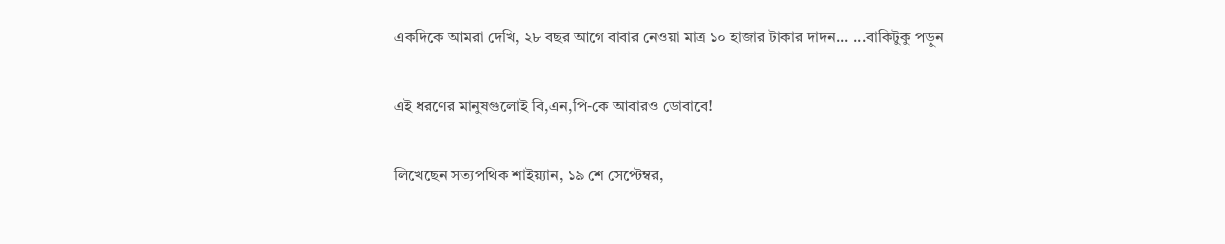একদিকে আমরা দেখি, ২৮ বছর আগে বাবার নেওয়া মাত্র ১০ হাজার টাকার দাদন... ...বাকিটুকু পড়ুন

এই ধরণের মানুষগুলোই বি,এন,পি-কে আবারও ডোবাবে!

লিখেছেন সত্যপথিক শাইয়্যান, ১৯ শে সেপ্টেম্বর,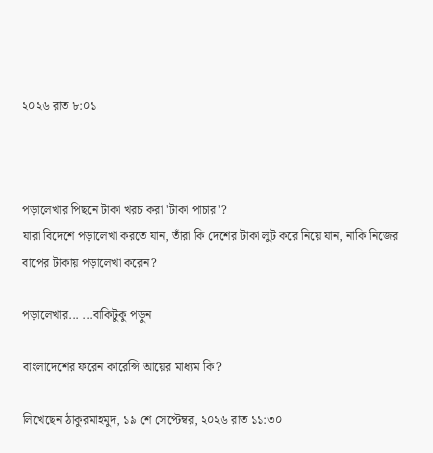২০২৬ রাত ৮:০১



পড়ালেখার পিছনে টাকা খরচ করা 'টাকা পাচার'?
যারা বিদেশে পড়ালেখা করতে যান, তাঁরা কি দেশের টাকা লুট করে নিয়ে যান, নাকি নিজের বাপের টাকায় পড়ালেখা করেন?

পড়ালেখার... ...বাকিটুকু পড়ুন

বাংলাদেশের ফরেন কারেন্সি আয়ের মাধ্যম কি?

লিখেছেন ঠাকুরমাহমুদ, ১৯ শে সেপ্টেম্বর, ২০২৬ রাত ১১:৩০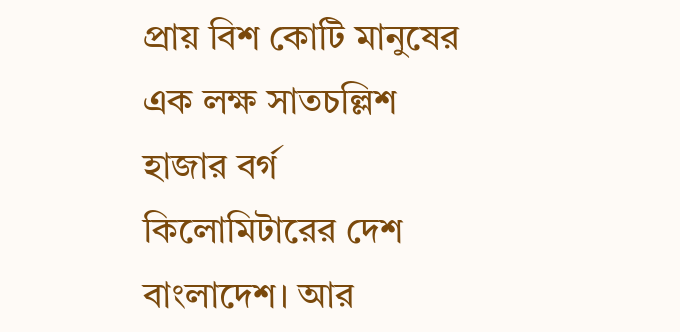প্রায় বিশ কোটি মানুষের এক লক্ষ সাতচল্লিশ হাজার বর্গ কিলোমিটারের দেশ বাংলাদেশ। আর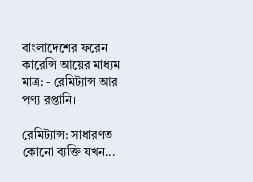বাংলাদেশের ফরেন কারেন্সি আয়ের মাধ্যম মাত্র: - রেমিট্যান্স আর পণ্য রপ্তানি।

রেমিট্যান্স: সাধারণত কোনো ব্যক্তি যখন...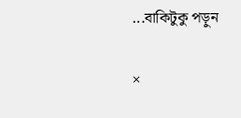...বাকিটুকু পড়ুন

×